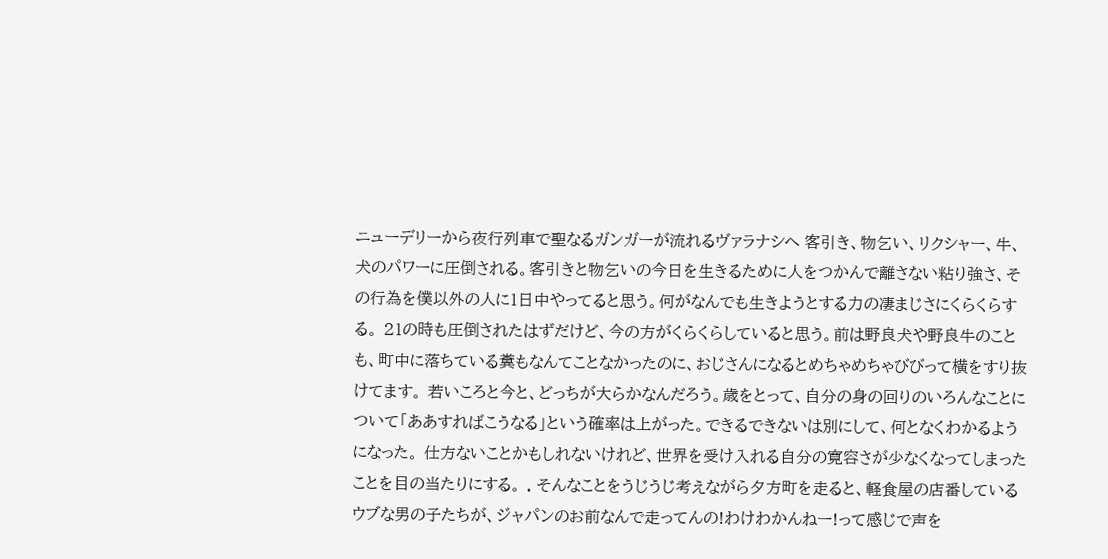ニューデリーから夜行列車で聖なるガンガーが流れるヴァラナシへ 客引き、物乞い、リクシャー、牛、犬のパワーに圧倒される。客引きと物乞いの今日を生きるために人をつかんで離さない粘り強さ、その行為を僕以外の人に1日中やってると思う。何がなんでも生きようとする力の凄まじさにくらくらする。 21の時も圧倒されたはずだけど、今の方がくらくらしていると思う。前は野良犬や野良牛のことも、町中に落ちている糞もなんてことなかったのに、おじさんになるとめちゃめちゃびびって横をすり抜けてます。 若いころと今と、どっちが大らかなんだろう。歳をとって、自分の身の回りのいろんなことについて「ああすればこうなる」という確率は上がった。できるできないは別にして、何となくわかるようになった。 仕方ないことかもしれないけれど、世界を受け入れる自分の寛容さが少なくなってしまったことを目の当たりにする。 . そんなことをうじうじ考えながら夕方町を走ると、軽食屋の店番しているウブな男の子たちが、ジャパンのお前なんで走ってんの!わけわかんねー!って感じで声を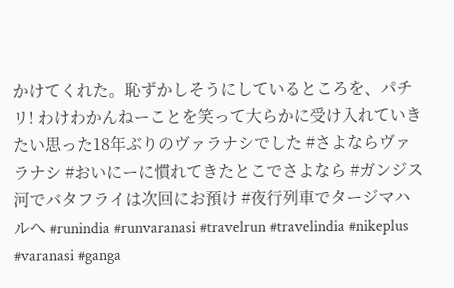かけてくれた。恥ずかしそうにしているところを、パチリ! わけわかんねーことを笑って大らかに受け入れていきたい思った18年ぶりのヴァラナシでした #さよならヴァラナシ #おいにーに慣れてきたとこでさよなら #ガンジス河でバタフライは次回にお預け #夜行列車でタージマハルへ #runindia #runvaranasi #travelrun #travelindia #nikeplus #varanasi #ganga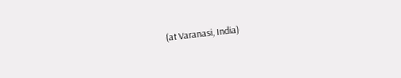(at Varanasi, India)